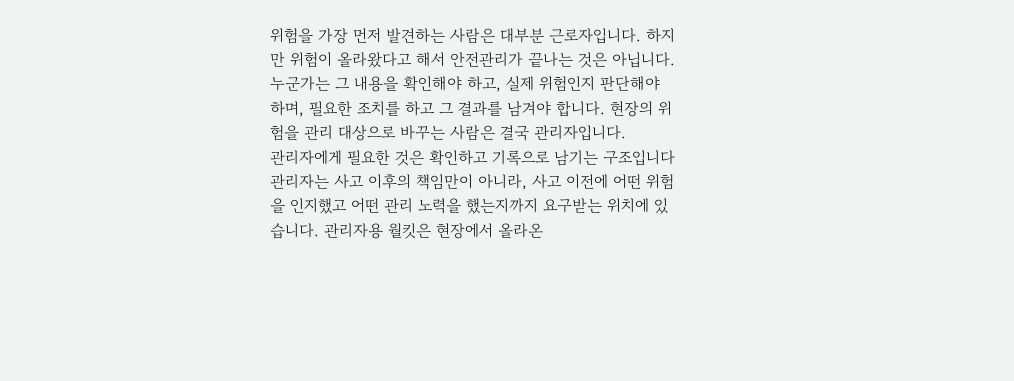위험을 가장 먼저 발견하는 사람은 대부분 근로자입니다. 하지만 위험이 올라왔다고 해서 안전관리가 끝나는 것은 아닙니다. 누군가는 그 내용을 확인해야 하고, 실제 위험인지 판단해야 하며, 필요한 조치를 하고 그 결과를 남겨야 합니다. 현장의 위험을 관리 대상으로 바꾸는 사람은 결국 관리자입니다.
관리자에게 필요한 것은 확인하고 기록으로 남기는 구조입니다
관리자는 사고 이후의 책임만이 아니라, 사고 이전에 어떤 위험을 인지했고 어떤 관리 노력을 했는지까지 요구받는 위치에 있습니다. 관리자용 월킷은 현장에서 올라온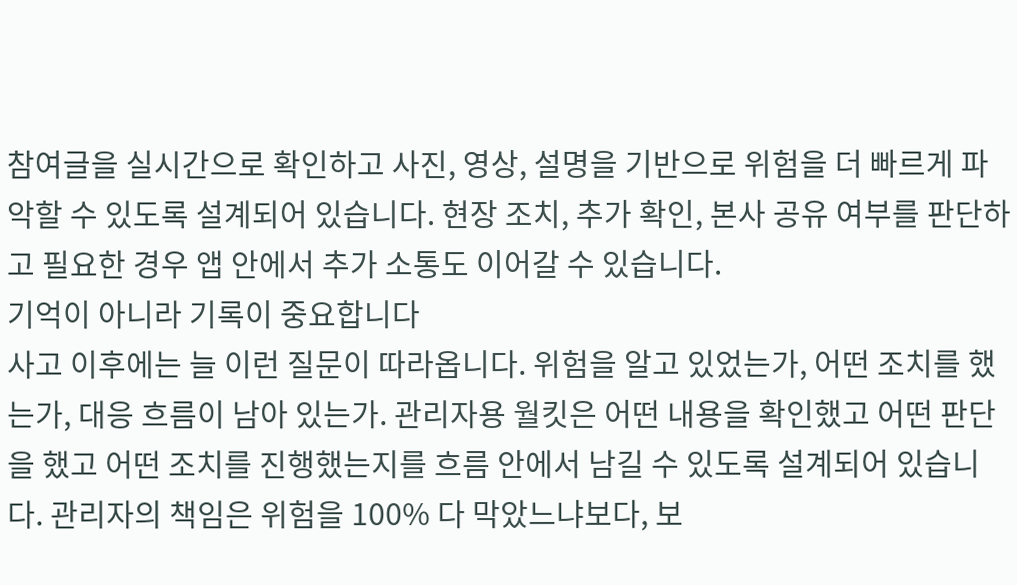참여글을 실시간으로 확인하고 사진, 영상, 설명을 기반으로 위험을 더 빠르게 파악할 수 있도록 설계되어 있습니다. 현장 조치, 추가 확인, 본사 공유 여부를 판단하고 필요한 경우 앱 안에서 추가 소통도 이어갈 수 있습니다.
기억이 아니라 기록이 중요합니다
사고 이후에는 늘 이런 질문이 따라옵니다. 위험을 알고 있었는가, 어떤 조치를 했는가, 대응 흐름이 남아 있는가. 관리자용 월킷은 어떤 내용을 확인했고 어떤 판단을 했고 어떤 조치를 진행했는지를 흐름 안에서 남길 수 있도록 설계되어 있습니다. 관리자의 책임은 위험을 100% 다 막았느냐보다, 보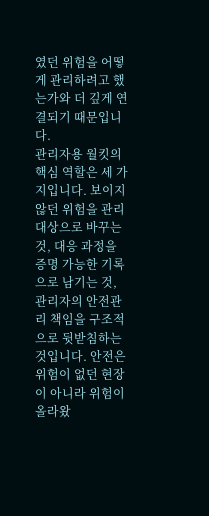였던 위험을 어떻게 관리하려고 했는가와 더 깊게 연결되기 때문입니다.
관리자용 월킷의 핵심 역할은 세 가지입니다. 보이지 않던 위험을 관리 대상으로 바꾸는 것, 대응 과정을 증명 가능한 기록으로 남기는 것, 관리자의 안전관리 책임을 구조적으로 뒷받침하는 것입니다. 안전은 위험이 없던 현장이 아니라 위험이 올라왔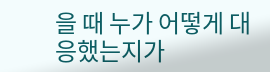을 때 누가 어떻게 대응했는지가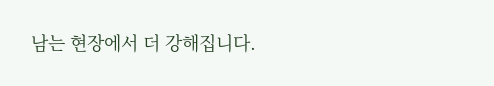남는 현장에서 더 강해집니다.